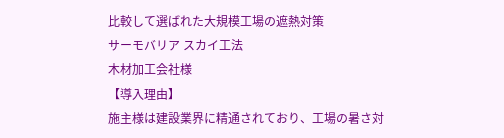比較して選ばれた大規模工場の遮熱対策
サーモバリア スカイ工法
木材加工会社様
【導入理由】
施主様は建設業界に精通されており、工場の暑さ対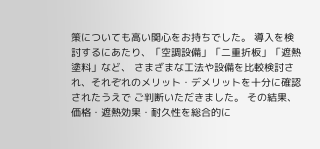策についても高い関心をお持ちでした。 導入を検討するにあたり、「空調設備」「二重折板」「遮熱塗料」など、 さまざまな工法や設備を比較検討され、それぞれのメリット・デメリットを十分に確認されたうえで ご判断いただきました。 その結果、価格・遮熱効果・耐久性を総合的に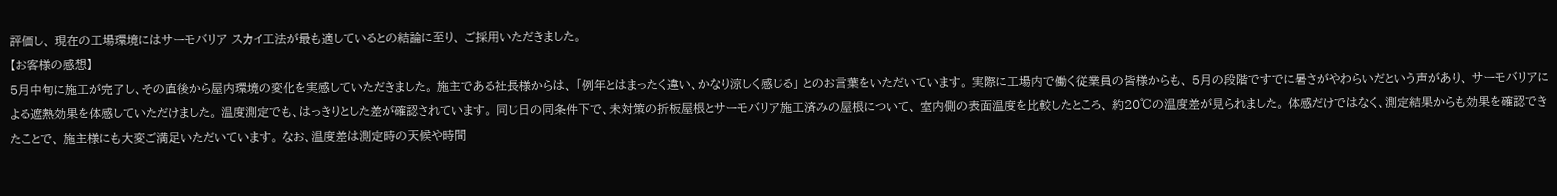評価し、 現在の工場環境にはサーモバリア スカイ工法が最も適しているとの結論に至り、 ご採用いただきました。
【お客様の感想】
5月中旬に施工が完了し、その直後から屋内環境の変化を実感していただきました。 施主である社長様からは、 「例年とはまったく違い、かなり涼しく感じる」 とのお言葉をいただいています。 実際に工場内で働く従業員の皆様からも、 5月の段階ですでに暑さがやわらいだという声があり、 サーモバリアによる遮熱効果を体感していただけました。 温度測定でも、はっきりとした差が確認されています。 同じ日の同条件下で、未対策の折板屋根とサーモバリア施工済みの屋根について、 室内側の表面温度を比較したところ、 約20℃の温度差が見られました。 体感だけではなく、測定結果からも効果を確認できたことで、 施主様にも大変ご満足いただいています。 なお、温度差は測定時の天候や時間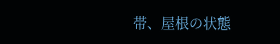帯、屋根の状態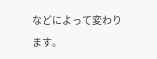などによって変わります。